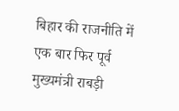बिहार की राजनीति में एक बार फिर पूर्व मुख्यमंत्री राबड़ी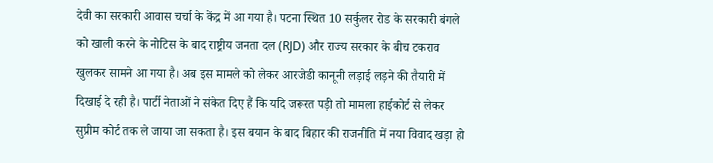देवी का सरकारी आवास चर्चा के केंद्र में आ गया है। पटना स्थित 10 सर्कुलर रोड के सरकारी बंगले को खाली करने के नोटिस के बाद राष्ट्रीय जनता दल (RJD) और राज्य सरकार के बीच टकराव खुलकर सामने आ गया है। अब इस मामले को लेकर आरजेडी कानूनी लड़ाई लड़ने की तैयारी में दिखाई दे रही है। पार्टी नेताओं ने संकेत दिए हैं कि यदि जरूरत पड़ी तो मामला हाईकोर्ट से लेकर सुप्रीम कोर्ट तक ले जाया जा सकता है। इस बयान के बाद बिहार की राजनीति में नया विवाद खड़ा हो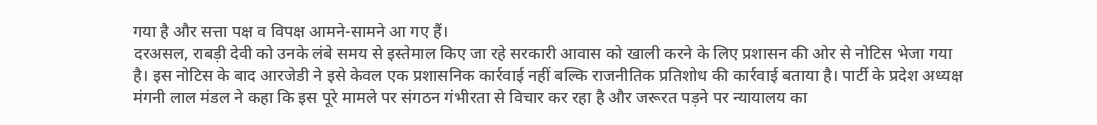गया है और सत्ता पक्ष व विपक्ष आमने-सामने आ गए हैं।
दरअसल, राबड़ी देवी को उनके लंबे समय से इस्तेमाल किए जा रहे सरकारी आवास को खाली करने के लिए प्रशासन की ओर से नोटिस भेजा गया है। इस नोटिस के बाद आरजेडी ने इसे केवल एक प्रशासनिक कार्रवाई नहीं बल्कि राजनीतिक प्रतिशोध की कार्रवाई बताया है। पार्टी के प्रदेश अध्यक्ष मंगनी लाल मंडल ने कहा कि इस पूरे मामले पर संगठन गंभीरता से विचार कर रहा है और जरूरत पड़ने पर न्यायालय का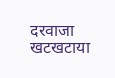दरवाजा खटखटाया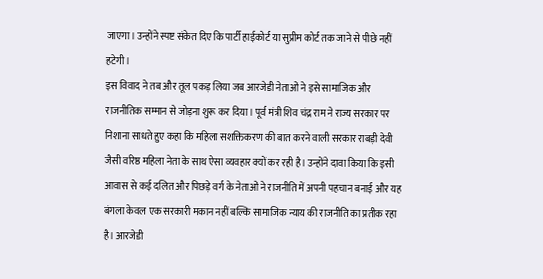जाएगा। उन्होंने स्पष्ट संकेत दिए कि पार्टी हाईकोर्ट या सुप्रीम कोर्ट तक जाने से पीछे नहीं हटेगी।
इस विवाद ने तब और तूल पकड़ लिया जब आरजेडी नेताओं ने इसे सामाजिक और राजनीतिक सम्मान से जोड़ना शुरू कर दिया। पूर्व मंत्री शिव चंद्र राम ने राज्य सरकार पर निशाना साधते हुए कहा कि महिला सशक्तिकरण की बात करने वाली सरकार राबड़ी देवी जैसी वरिष्ठ महिला नेता के साथ ऐसा व्यवहार क्यों कर रही है। उन्होंने दावा किया कि इसी आवास से कई दलित और पिछड़े वर्ग के नेताओं ने राजनीति में अपनी पहचान बनाई और यह बंगला केवल एक सरकारी मकान नहीं बल्कि सामाजिक न्याय की राजनीति का प्रतीक रहा है। आरजेडी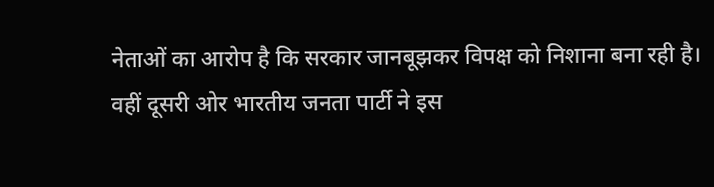नेताओं का आरोप है कि सरकार जानबूझकर विपक्ष को निशाना बना रही है।
वहीं दूसरी ओर भारतीय जनता पार्टी ने इस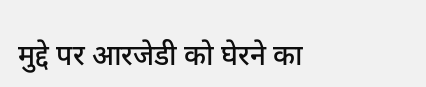मुद्दे पर आरजेडी को घेरने का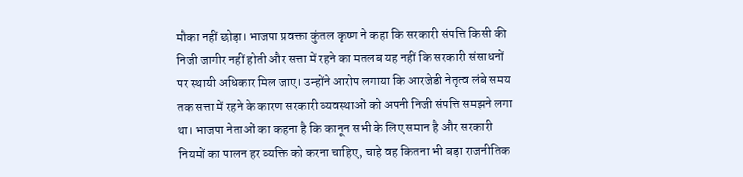मौका नहीं छोड़ा। भाजपा प्रवक्ता कुंतल कृष्ण ने कहा कि सरकारी संपत्ति किसी की निजी जागीर नहीं होती और सत्ता में रहने का मतलब यह नहीं कि सरकारी संसाधनों पर स्थायी अधिकार मिल जाए। उन्होंने आरोप लगाया कि आरजेडी नेतृत्व लंबे समय तक सत्ता में रहने के कारण सरकारी व्यवस्थाओं को अपनी निजी संपत्ति समझने लगा था। भाजपा नेताओं का कहना है कि कानून सभी के लिए समान है और सरकारी नियमों का पालन हर व्यक्ति को करना चाहिए, चाहे वह कितना भी बड़ा राजनीतिक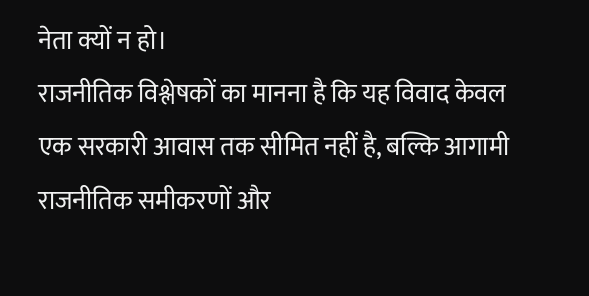नेता क्यों न हो।
राजनीतिक विश्लेषकों का मानना है कि यह विवाद केवल एक सरकारी आवास तक सीमित नहीं है, बल्कि आगामी राजनीतिक समीकरणों और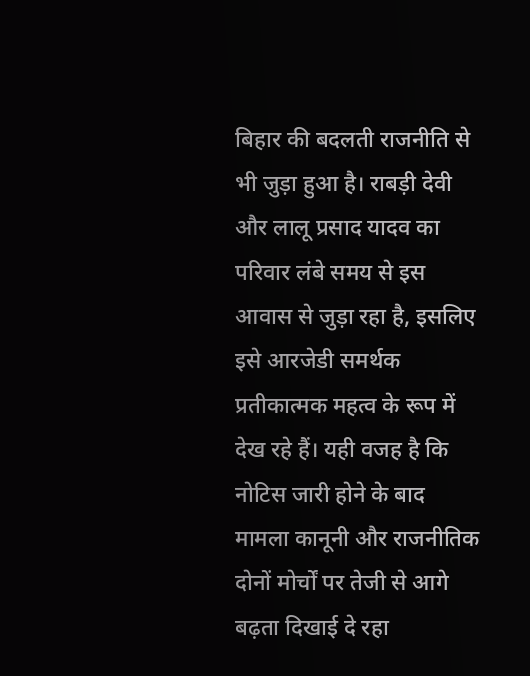बिहार की बदलती राजनीति से भी जुड़ा हुआ है। राबड़ी देवी और लालू प्रसाद यादव का परिवार लंबे समय से इस आवास से जुड़ा रहा है, इसलिए इसे आरजेडी समर्थक प्रतीकात्मक महत्व के रूप में देख रहे हैं। यही वजह है कि नोटिस जारी होने के बाद मामला कानूनी और राजनीतिक दोनों मोर्चों पर तेजी से आगे बढ़ता दिखाई दे रहा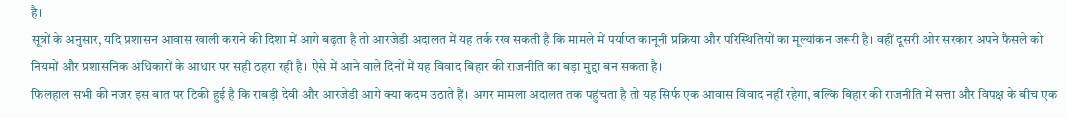है।
सूत्रों के अनुसार, यदि प्रशासन आवास खाली कराने की दिशा में आगे बढ़ता है तो आरजेडी अदालत में यह तर्क रख सकती है कि मामले में पर्याप्त कानूनी प्रक्रिया और परिस्थितियों का मूल्यांकन जरूरी है। वहीं दूसरी ओर सरकार अपने फैसले को नियमों और प्रशासनिक अधिकारों के आधार पर सही ठहरा रही है। ऐसे में आने वाले दिनों में यह विवाद बिहार की राजनीति का बड़ा मुद्दा बन सकता है।
फिलहाल सभी की नजर इस बात पर टिकी हुई है कि राबड़ी देवी और आरजेडी आगे क्या कदम उठाते हैं। अगर मामला अदालत तक पहुंचता है तो यह सिर्फ एक आवास विवाद नहीं रहेगा, बल्कि बिहार की राजनीति में सत्ता और विपक्ष के बीच एक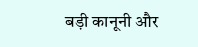बड़ी कानूनी और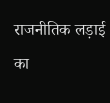राजनीतिक लड़ाई का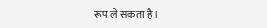रूप ले सकता है।